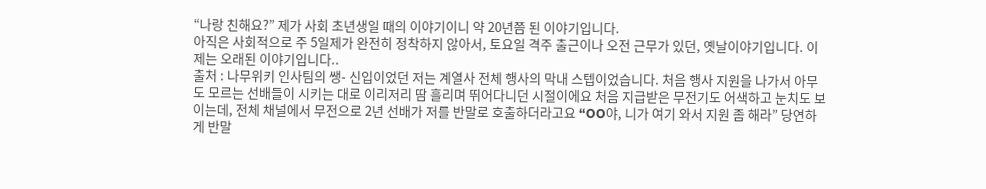“나랑 친해요?” 제가 사회 초년생일 때의 이야기이니 약 20년쯤 된 이야기입니다.
아직은 사회적으로 주 5일제가 완전히 정착하지 않아서, 토요일 격주 출근이나 오전 근무가 있던, 옛날이야기입니다. 이제는 오래된 이야기입니다..
출처 : 나무위키 인사팀의 쌩- 신입이었던 저는 계열사 전체 행사의 막내 스텝이었습니다. 처음 행사 지원을 나가서 아무도 모르는 선배들이 시키는 대로 이리저리 땀 흘리며 뛰어다니던 시절이에요 처음 지급받은 무전기도 어색하고 눈치도 보이는데, 전체 채널에서 무전으로 2년 선배가 저를 반말로 호출하더라고요 “OO야, 니가 여기 와서 지원 좀 해라” 당연하게 반말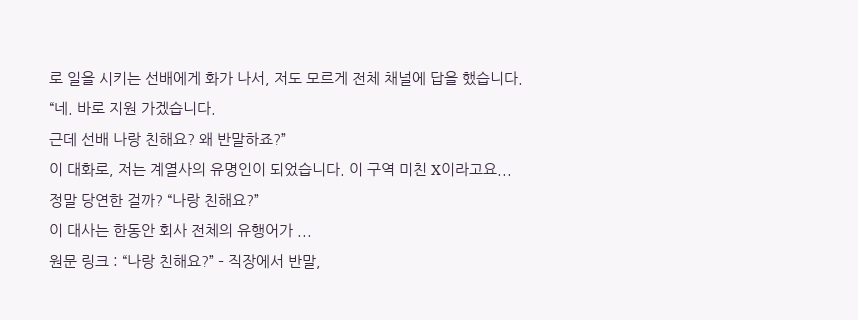로 일을 시키는 선배에게 화가 나서, 저도 모르게 전체 채널에 답을 했습니다.
“네. 바로 지원 가겠습니다.
근데 선배 나랑 친해요? 왜 반말하죠?”
이 대화로, 저는 계열사의 유명인이 되었습니다. 이 구역 미친 X이라고요...
정말 당연한 걸까? “나랑 친해요?”
이 대사는 한동안 회사 전체의 유행어가 ...
원문 링크 : “나랑 친해요?” – 직장에서 반말,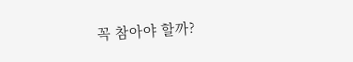꼭 참아야 할까?